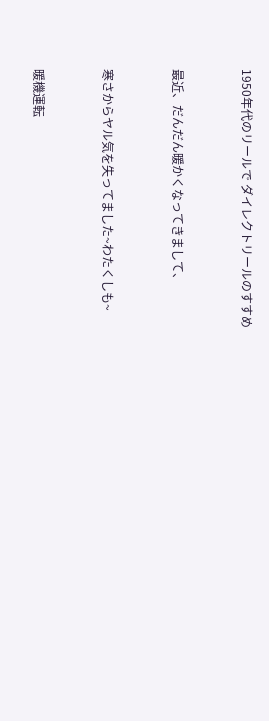1950年代のリールで ダイレクトリールのすすめ


最近、だんだん暖かくなってきまして、


寒さからヤル気を失ってました~わたくしも~


暖機運転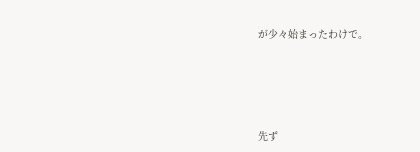が少々始まったわけで。





先ず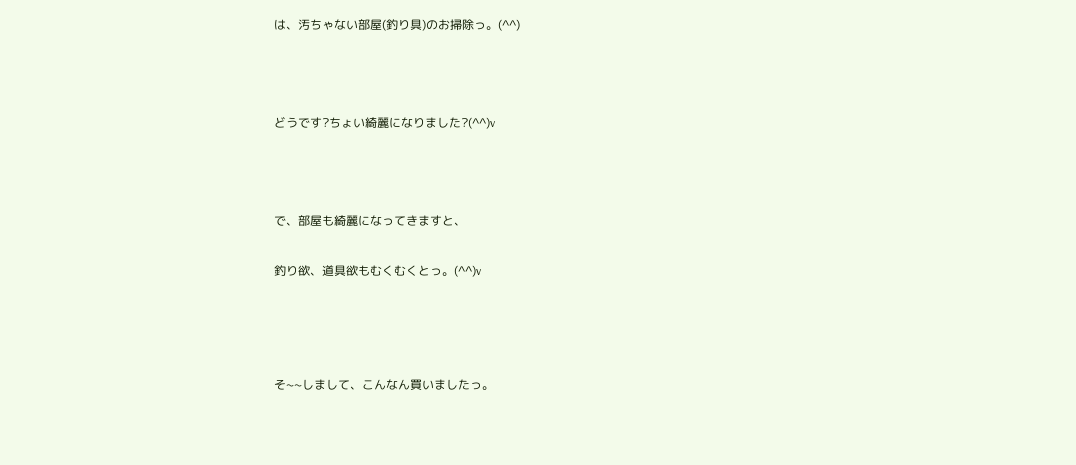は、汚ちゃない部屋(釣り具)のお掃除っ。(^^)





どうです?ちょい綺麗になりました?(^^)v





で、部屋も綺麗になってきますと、


釣り欲、道具欲もむくむくとっ。(^^)v






そ~~しまして、こんなん買いましたっ。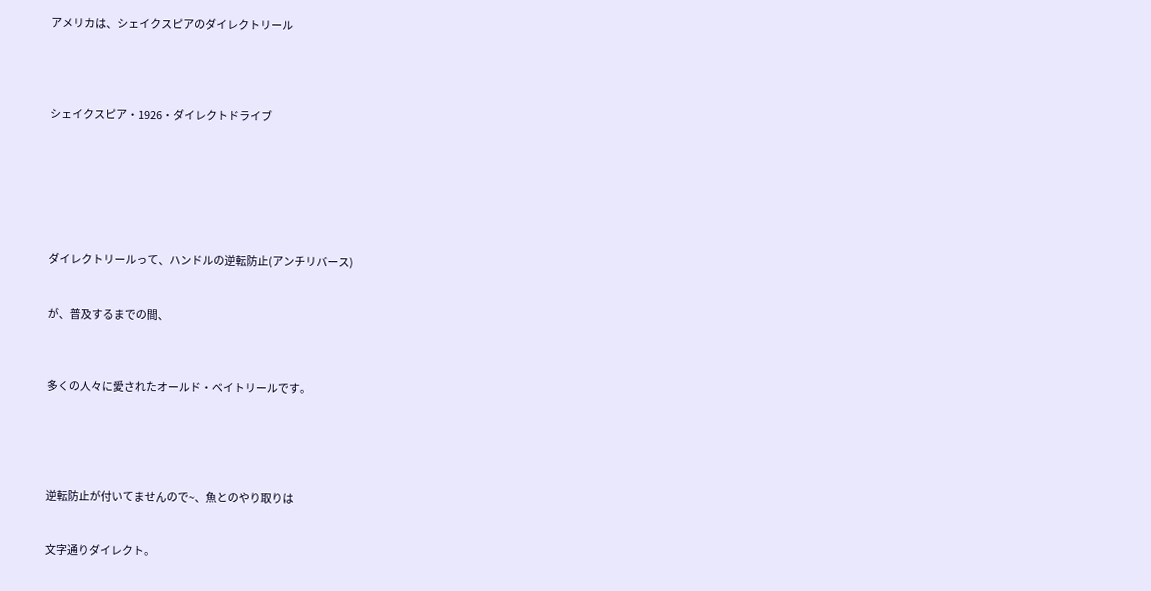アメリカは、シェイクスピアのダイレクトリール




シェイクスピア・1926・ダイレクトドライブ







ダイレクトリールって、ハンドルの逆転防止(アンチリバース)


が、普及するまでの間、



多くの人々に愛されたオールド・ベイトリールです。





逆転防止が付いてませんので~、魚とのやり取りは


文字通りダイレクト。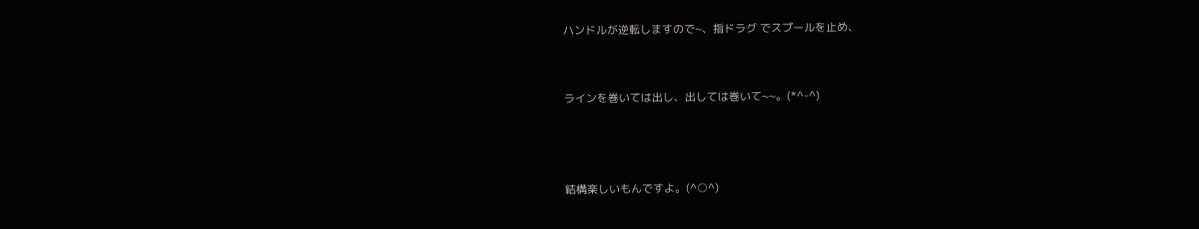ハンドルが逆転しますので~、指ドラグ でスプールを止め、


ラインを巻いては出し、出しては巻いて~~。(*^-^)



結構楽しいもんですよ。(^○^)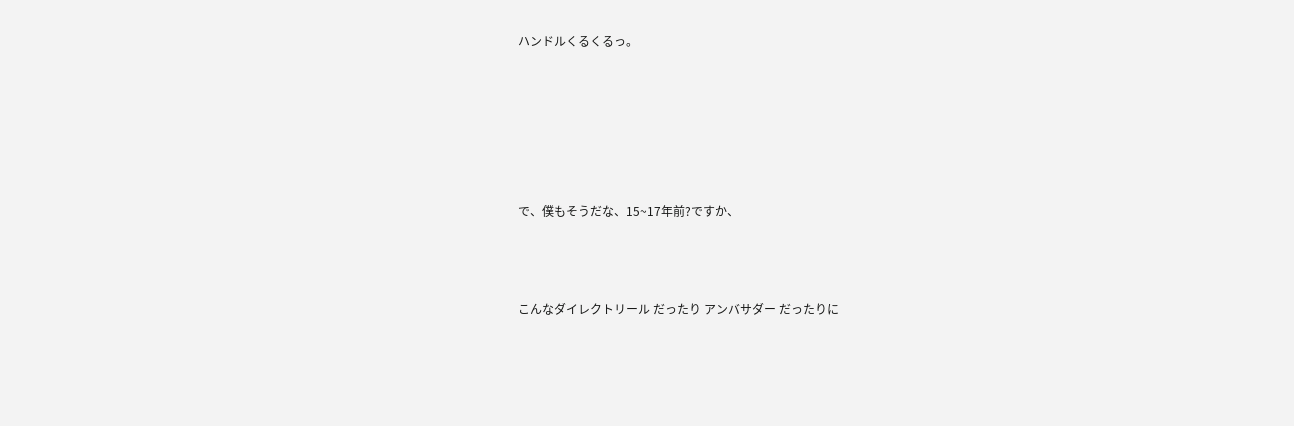ハンドルくるくるっ。






で、僕もそうだな、15~17年前?ですか、



こんなダイレクトリール だったり アンバサダー だったりに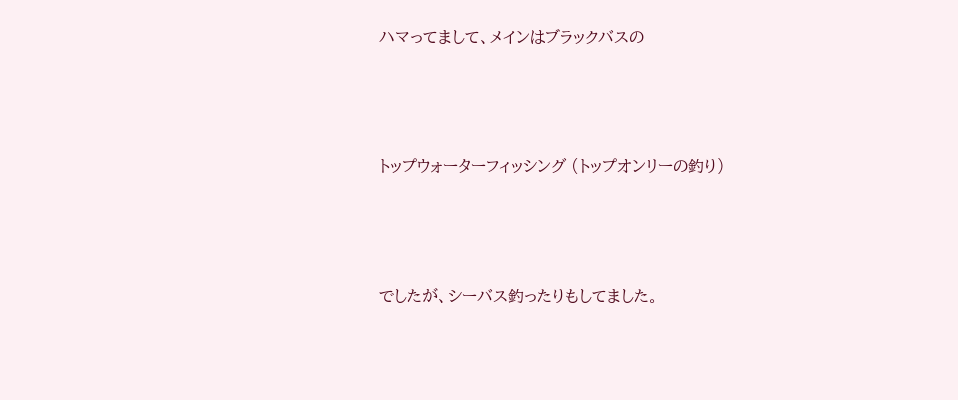ハマってまして、メインはブラックバスの



トップウォーターフィッシング (トップオンリーの釣り)



でしたが、シーバス釣ったりもしてました。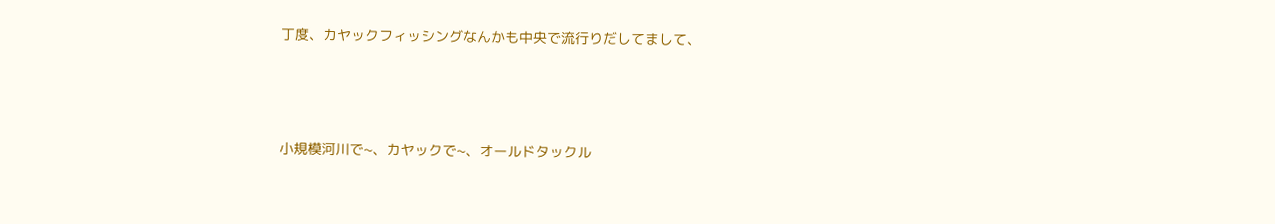丁度、カヤックフィッシングなんかも中央で流行りだしてまして、



小規模河川で~、カヤックで~、オールドタックル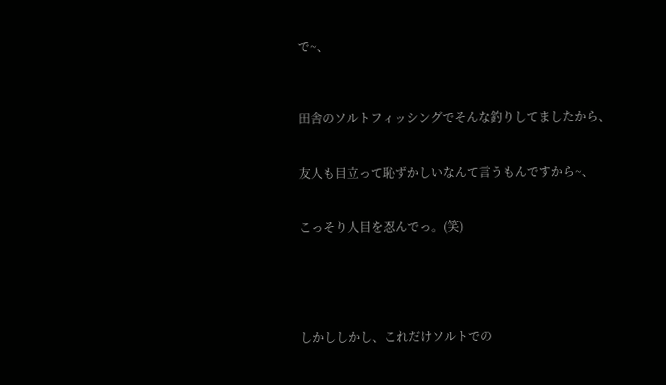で~、



田舎のソルトフィッシングでそんな釣りしてましたから、


友人も目立って恥ずかしいなんて言うもんですから~、


こっそり人目を忍んでっ。(笑)





しかししかし、これだけソルトでの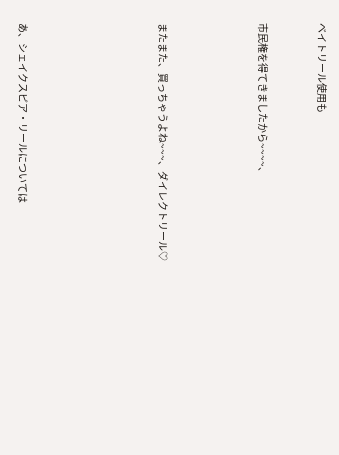ベイトリール使用も


市民権を得てきましたから~~~~、




またまた、買っちゃうよね~~~、ダイレクトリール♡






あ、シェイクスピア・リールについては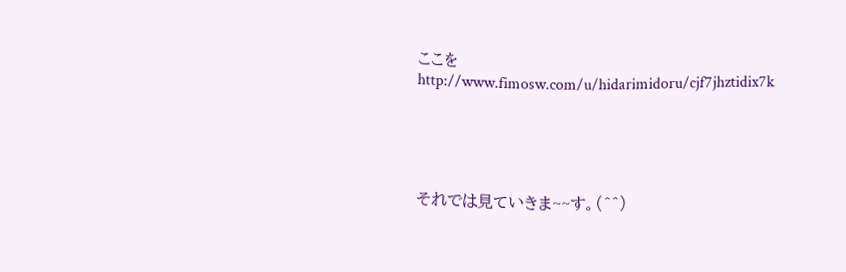ここを
http://www.fimosw.com/u/hidarimidoru/cjf7jhztidix7k





それでは見ていきま~~す。(^^)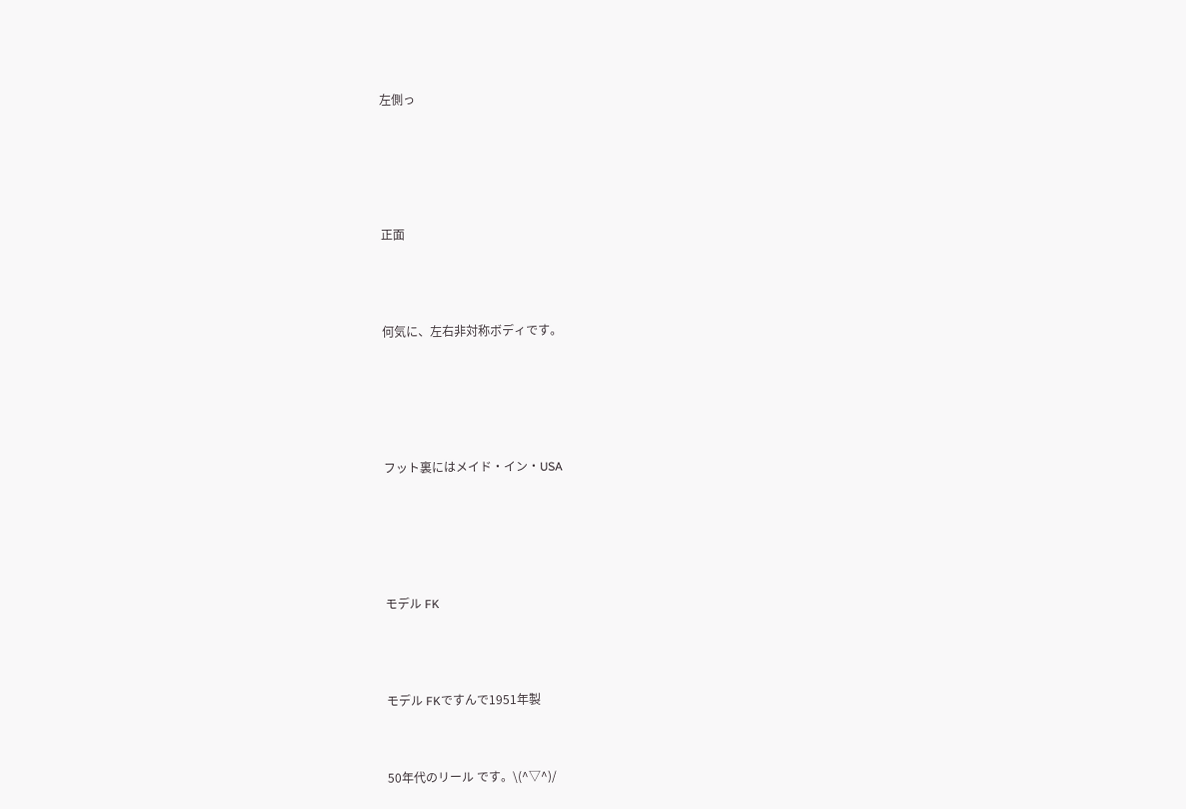左側っ






正面




何気に、左右非対称ボディです。






フット裏にはメイド・イン・USA






モデル FK




モデル FKですんで1951年製



50年代のリール です。\(^▽^)/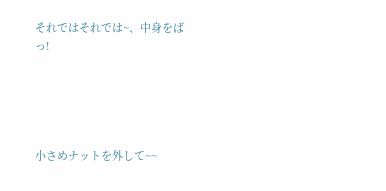それではそれでは~、中身をばっ!





小さめナットを外して~~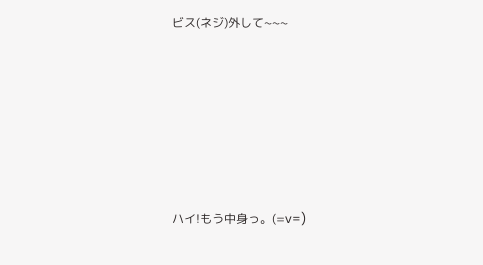ビス(ネジ)外して~~~








ハイ!もう中身っ。(=v=)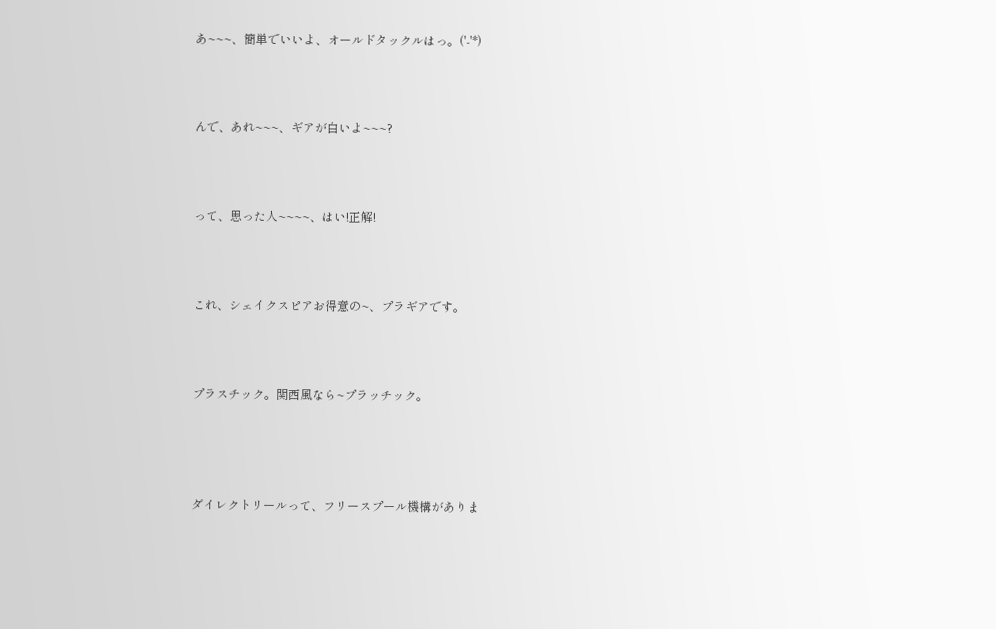あ~~~、簡単でいいよ、オールドタックルはっ。('-'*)



んで、あれ~~~、ギアが白いよ~~~?



って、思った人~~~~、はい!正解!



これ、シェイクスピアお得意の~、プラギアです。



プラスチック。関西風なら~プラッチック。




ダイレクトリールって、フリースプール機構がありま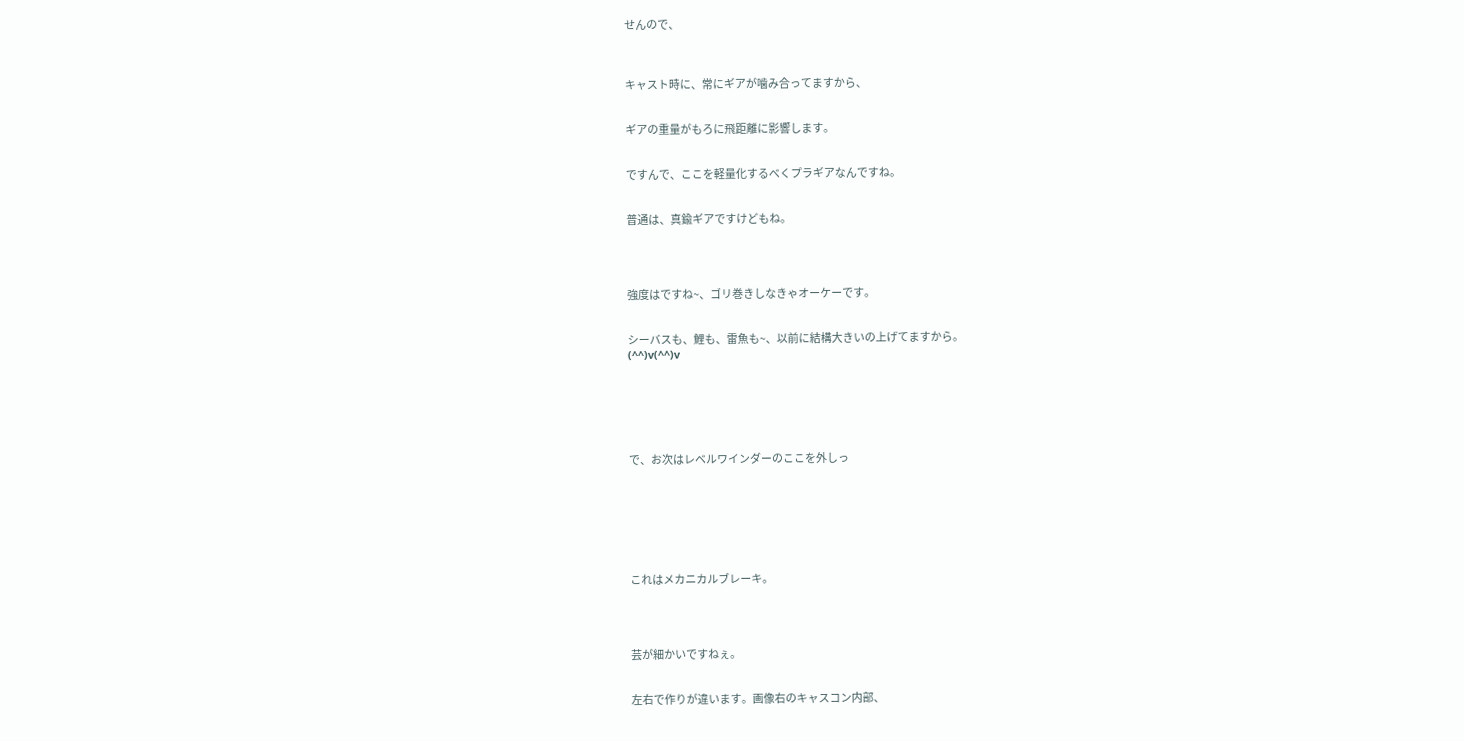せんので、



キャスト時に、常にギアが噛み合ってますから、


ギアの重量がもろに飛距離に影響します。


ですんで、ここを軽量化するべくプラギアなんですね。


普通は、真鍮ギアですけどもね。




強度はですね~、ゴリ巻きしなきゃオーケーです。


シーバスも、鯉も、雷魚も~、以前に結構大きいの上げてますから。
(^^)v(^^)v






で、お次はレベルワインダーのここを外しっ







これはメカニカルブレーキ。




芸が細かいですねぇ。


左右で作りが違います。画像右のキャスコン内部、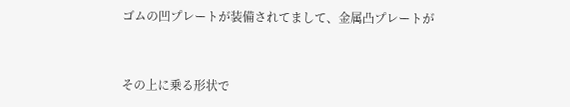ゴムの凹プレートが装備されてまして、金属凸プレートが


その上に乗る形状で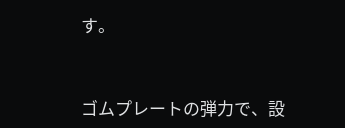す。


ゴムプレートの弾力で、設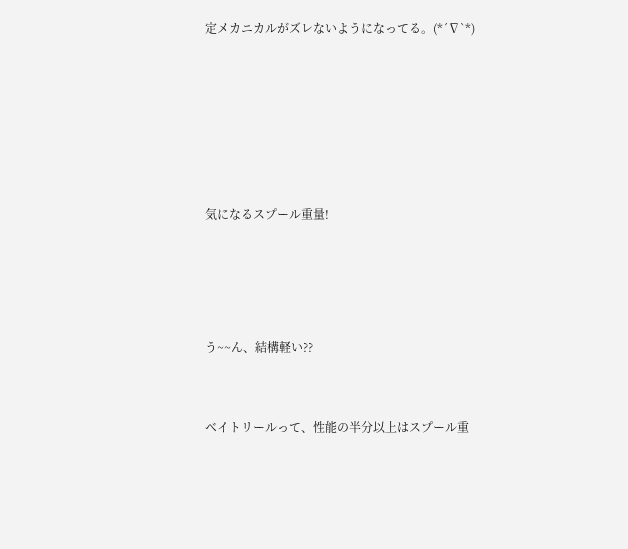定メカニカルがズレないようになってる。(*´∇`*)






気になるスプール重量!




う~~ん、結構軽い??


ベイトリールって、性能の半分以上はスプール重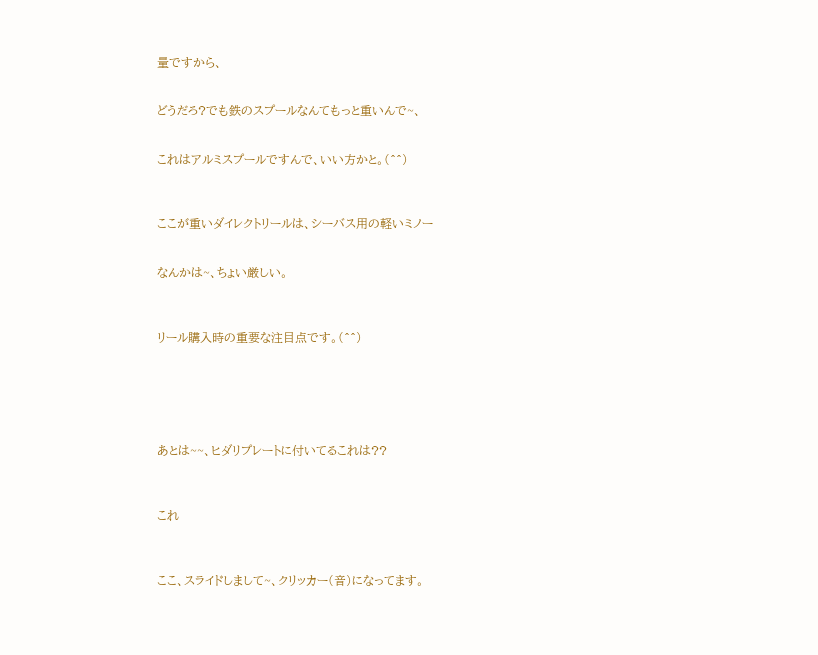量ですから、


どうだろ?でも鉄のスプールなんてもっと重いんで~、


これはアルミスプールですんで、いい方かと。(^^)



ここが重いダイレクトリールは、シーバス用の軽いミノー


なんかは~、ちょい厳しい。



リール購入時の重要な注目点です。(^^)






あとは~~、ヒダリプレートに付いてるこれは??



これ



ここ、スライドしまして~、クリッカー(音)になってます。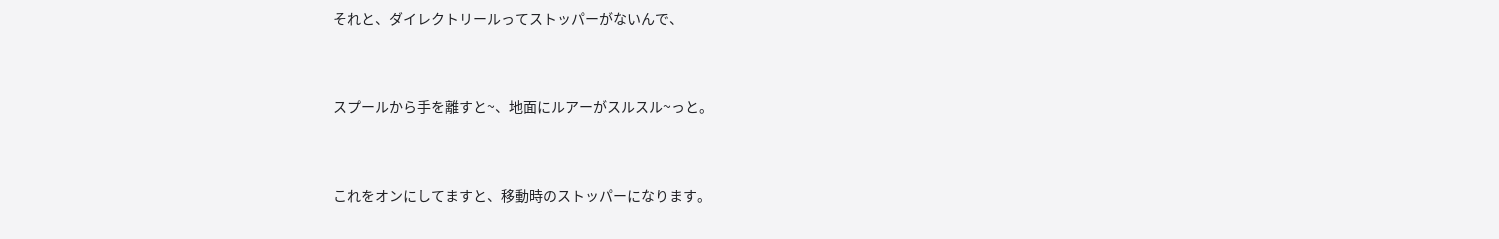それと、ダイレクトリールってストッパーがないんで、


スプールから手を離すと~、地面にルアーがスルスル~っと。


これをオンにしてますと、移動時のストッパーになります。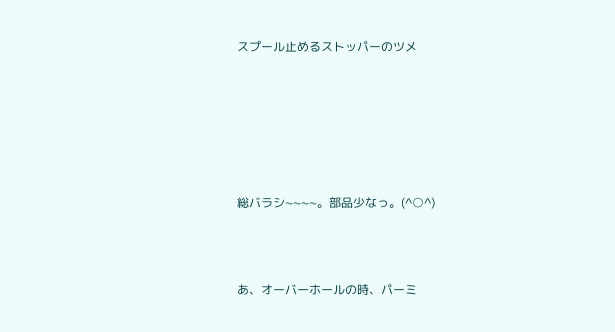スプール止めるストッパーのツメ








総バラシ~~~~。部品少なっ。(^○^)




あ、オーバーホールの時、パーミ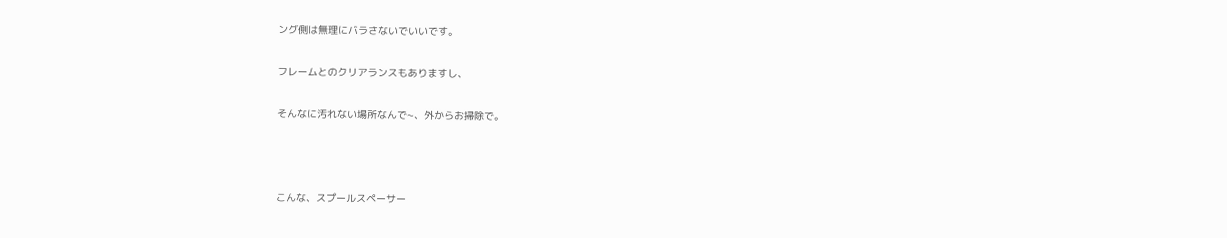ング側は無理にバラさないでいいです。


フレームとのクリアランスもありますし、


そんなに汚れない場所なんで~、外からお掃除で。





こんな、スプールスペーサー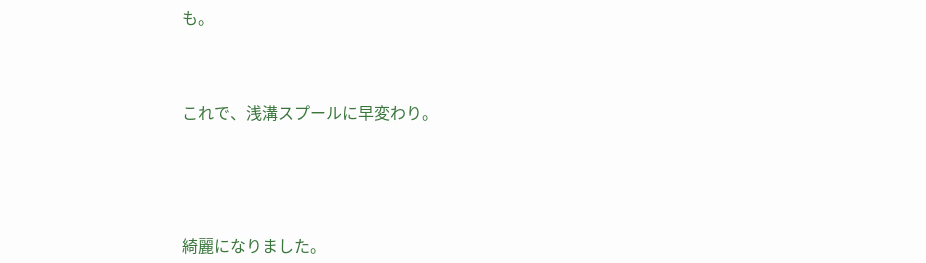も。




これで、浅溝スプールに早変わり。






綺麗になりました。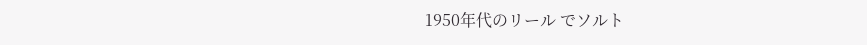1950年代のリール でソルト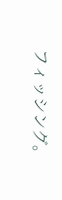フィッシング。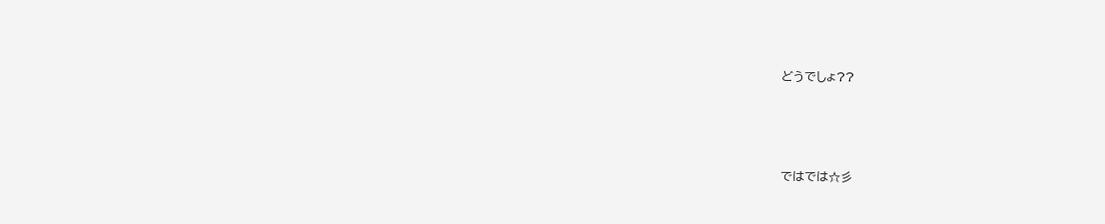どうでしょ??




ではでは☆彡